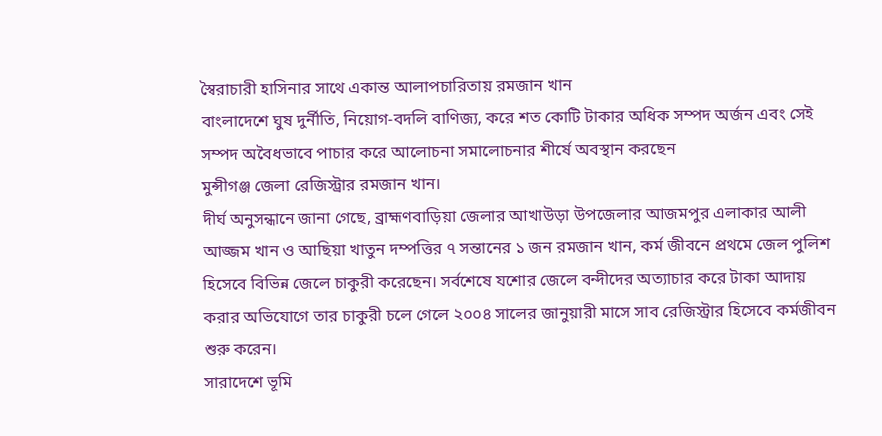স্বৈরাচারী হাসিনার সাথে একান্ত আলাপচারিতায় রমজান খান
বাংলাদেশে ঘুষ দুর্নীতি, নিয়োগ-বদলি বাণিজ্য, করে শত কোটি টাকার অধিক সম্পদ অর্জন এবং সেই সম্পদ অবৈধভাবে পাচার করে আলোচনা সমালোচনার শীর্ষে অবস্থান করছেন
মুন্সীগঞ্জ জেলা রেজিস্ট্রার রমজান খান।
দীর্ঘ অনুসন্ধানে জানা গেছে, ব্রাহ্মণবাড়িয়া জেলার আখাউড়া উপজেলার আজমপুর এলাকার আলী আজ্জম খান ও আছিয়া খাতুন দম্পত্তির ৭ সন্তানের ১ জন রমজান খান, কর্ম জীবনে প্রথমে জেল পুলিশ হিসেবে বিভিন্ন জেলে চাকুরী করেছেন। সর্বশেষে যশোর জেলে বন্দীদের অত্যাচার করে টাকা আদায় করার অভিযোগে তার চাকুরী চলে গেলে ২০০৪ সালের জানুয়ারী মাসে সাব রেজিস্ট্রার হিসেবে কর্মজীবন শুরু করেন।
সারাদেশে ভূমি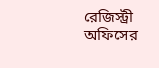রেজিস্ট্রী অফিসের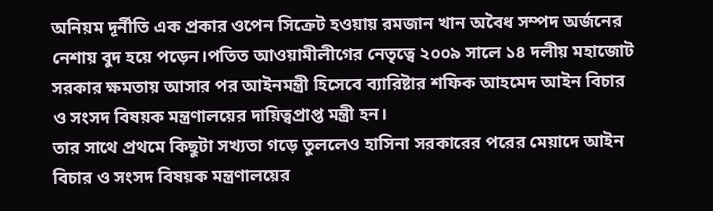অনিয়ম দূর্নীতি এক প্রকার ওপেন সিক্রেট হওয়ায় রমজান খান অবৈধ সম্পদ অর্জনের নেশায় বুদ হয়ে পড়েন।পতিত আওয়ামীলীগের নেতৃত্বে ২০০৯ সালে ১৪ দলীয় মহাজোট সরকার ক্ষমতায় আসার পর আইনমন্ত্রী হিসেবে ব্যারিষ্টার শফিক আহমেদ আইন বিচার ও সংসদ বিষয়ক মন্ত্রণালয়ের দায়িত্বপ্রাপ্ত মন্ত্রী হন।
তার সাথে প্রথমে কিছুটা সখ্যতা গড়ে তুললেও হাসিনা সরকারের পরের মেয়াদে আইন বিচার ও সংসদ বিষয়ক মন্ত্রণালয়ের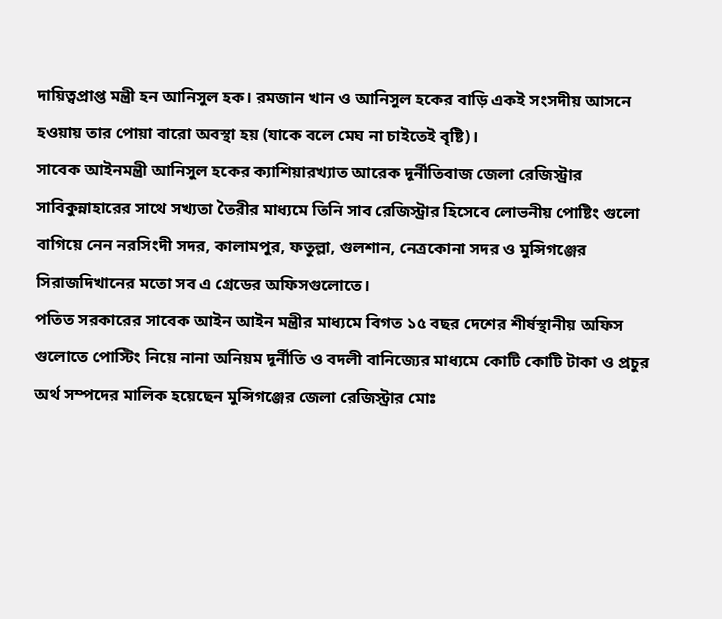দায়িত্বপ্রাপ্ত মন্ত্রী হন আনিসুল হক। রমজান খান ও আনিসুল হকের বাড়ি একই সংসদীয় আসনে হওয়ায় তার পোয়া বারো অবস্থা হয় (যাকে বলে মেঘ না চাইতেই বৃষ্টি)।
সাবেক আইনমন্ত্রী আনিসুল হকের ক্যাশিয়ারখ্যাত আরেক দূর্নীতিবাজ জেলা রেজিস্ট্রার সাবিকুন্নাহারের সাথে সখ্যতা তৈরীর মাধ্যমে তিনি সাব রেজিস্ট্রার হিসেবে লোভনীয় পোষ্টিং গুলো বাগিয়ে নেন নরসিংদী সদর, কালামপুর, ফতুল্লা, গুলশান, নেত্রকোনা সদর ও মুন্সিগঞ্জের সিরাজদিখানের মতো সব এ গ্রেডের অফিসগুলোতে।
পতিত সরকারের সাবেক আইন আইন মন্ত্রীর মাধ্যমে বিগত ১৫ বছর দেশের শীর্ষস্থানীয় অফিস গুলোতে পোস্টিং নিয়ে নানা অনিয়ম দূর্নীতি ও বদলী বানিজ্যের মাধ্যমে কোটি কোটি টাকা ও প্রচুর অর্থ সম্পদের মালিক হয়েছেন মুন্সিগঞ্জের জেলা রেজিস্ট্রার মোঃ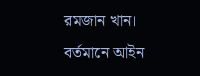রমজান খান।
বর্তমানে আইন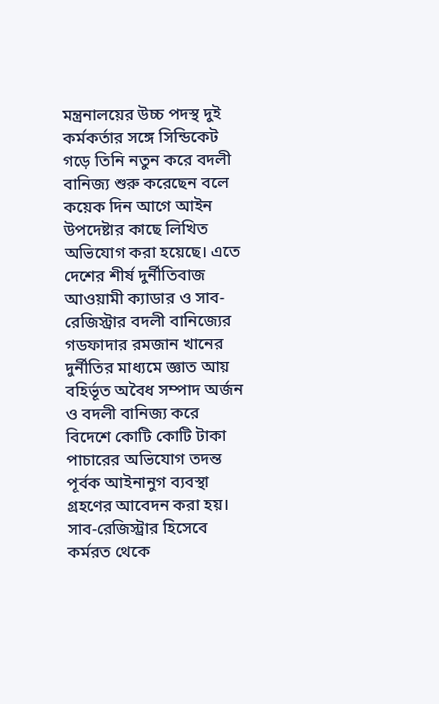মন্ত্রনালয়ের উচ্চ পদস্থ দুই কর্মকর্তার সঙ্গে সিন্ডিকেট গড়ে তিনি নতুন করে বদলী বানিজ্য শুরু করেছেন বলে কয়েক দিন আগে আইন উপদেষ্টার কাছে লিখিত অভিযোগ করা হয়েছে। এতে দেশের শীর্ষ দুর্নীতিবাজ আওয়ামী ক্যাডার ও সাব-রেজিস্ট্রার বদলী বানিজ্যের গডফাদার রমজান খানের দুর্নীতির মাধ্যমে জ্ঞাত আয় বহির্ভূত অবৈধ সম্পাদ অর্জন ও বদলী বানিজ্য করে বিদেশে কোটি কোটি টাকা পাচারের অভিযোগ তদন্ত পূর্বক আইনানুগ ব্যবস্থা গ্রহণের আবেদন করা হয়।
সাব-রেজিস্ট্রার হিসেবে কর্মরত থেকে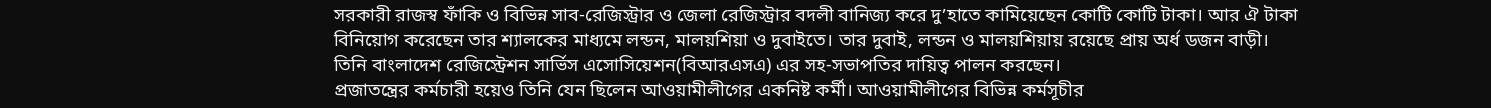সরকারী রাজস্ব ফাঁকি ও বিভিন্ন সাব-রেজিস্ট্রার ও জেলা রেজিস্ট্রার বদলী বানিজ্য করে দু’হাতে কামিয়েছেন কোটি কোটি টাকা। আর ঐ টাকা বিনিয়োগ করেছেন তার শ্যালকের মাধ্যমে লন্ডন, মালয়শিয়া ও দুবাইতে। তার দুবাই, লন্ডন ও মালয়শিয়ায় রয়েছে প্রায় অর্ধ ডজন বাড়ী।
তিনি বাংলাদেশ রেজিস্ট্রেশন সার্ভিস এসোসিয়েশন(বিআরএসএ) এর সহ-সভাপতির দায়িত্ব পালন করছেন।
প্রজাতন্ত্রের কর্মচারী হয়েও তিনি যেন ছিলেন আওয়ামীলীগের একনিষ্ট কর্মী। আওয়ামীলীগের বিভিন্ন কর্মসূচীর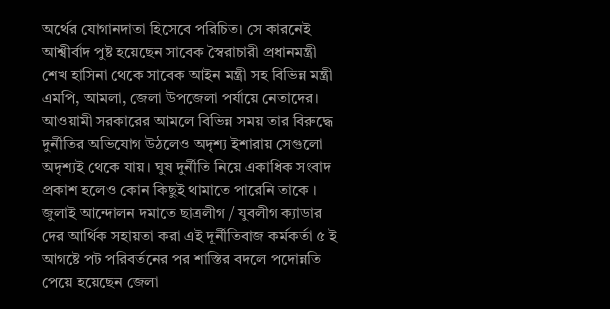অর্থের যোগানদাতা হিসেবে পরিচিত। সে কারনেই আশ্বীর্বাদ পুষ্ট হয়েছেন সাবেক স্বৈরাচারী প্রধানমন্ত্রী শেখ হাসিনা থেকে সাবেক আইন মন্ত্রী সহ বিভিন্ন মন্ত্রী এমপি, আমলা, জেলা উপজেলা পর্যায়ে নেতাদের। আওয়ামী সরকারের আমলে বিভিন্ন সময় তার বিরুদ্ধে দুর্নীতির অভিযোগ উঠলেও অদৃশ্য ইশারায় সেগুলো অদৃশ্যই থেকে যায়। ঘুষ দুর্নীতি নিয়ে একাধিক সংবাদ প্রকাশ হলেও কোন কিছুই থামাতে পারেনি তাকে ।
জুলাই আন্দোলন দমাতে ছাত্রলীগ / যুবলীগ ক্যাডার দের আর্থিক সহায়তা করা এই দূর্নীতিবাজ কর্মকর্তা ৫ ই আগষ্টে পট পরিবর্তনের পর শাস্তির বদলে পদোন্নতি পেয়ে হয়েছেন জেলা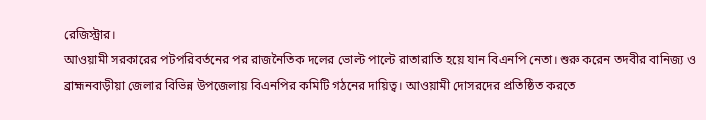রেজিস্ট্রার।
আওয়ামী সরকারের পটপরিবর্তনের পর রাজনৈতিক দলের ভোল্ট পাল্টে রাতারাতি হয়ে যান বিএনপি নেতা। শুরু করেন তদবীর বানিজ্য ও ব্রাহ্মনবাড়ীয়া জেলার বিভিন্ন উপজেলায় বিএনপির কমিটি গঠনের দায়িত্ব। আওয়ামী দোসরদের প্রতিষ্ঠিত করতে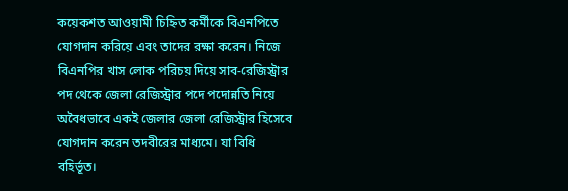কয়েকশত আওয়ামী চিহ্নিত কর্মীকে বিএনপিতে যোগদান করিয়ে এবং তাদের রক্ষা করেন। নিজে বিএনপির খাস লোক পরিচয় দিয়ে সাব-রেজিস্ট্রার পদ থেকে জেলা রেজিস্ট্রার পদে পদোন্নতি নিয়ে অবৈধভাবে একই জেলার জেলা রেজিস্ট্রার হিসেবে যোগদান করেন তদবীরের মাধ্যমে। যা বিধি বহির্ভূত।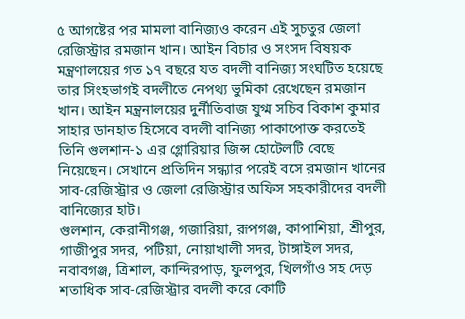৫ আগষ্টের পর মামলা বানিজ্যও করেন এই সুচতুর জেলা রেজিস্ট্রার রমজান খান। আইন বিচার ও সংসদ বিষয়ক মন্ত্রণালয়ের গত ১৭ বছরে যত বদলী বানিজ্য সংঘটিত হয়েছে তার সিংহভাগই বদলীতে নেপথ্য ভুমিকা রেখেছেন রমজান খান। আইন মন্ত্রনালয়ের দুর্নীতিবাজ যুগ্ম সচিব বিকাশ কুমার সাহার ডানহাত হিসেবে বদলী বানিজ্য পাকাপোক্ত করতেই তিনি গুলশান-১ এর গ্লোরিয়ার জিন্স হোটেলটি বেছে নিয়েছেন। সেখানে প্রতিদিন সন্ধ্যার পরেই বসে রমজান খানের সাব-রেজিস্ট্রার ও জেলা রেজিস্ট্রার অফিস সহকারীদের বদলী বানিজ্যের হাট।
গুলশান, কেরানীগঞ্জ, গজারিয়া, রূপগঞ্জ, কাপাশিয়া, শ্রীপুর, গাজীপুর সদর, পটিয়া, নোয়াখালী সদর, টাঙ্গাইল সদর, নবাবগঞ্জ, ত্রিশাল, কান্দিরপাড়, ফুলপুর, খিলগাঁও সহ দেড় শতাধিক সাব-রেজিস্ট্রার বদলী করে কোটি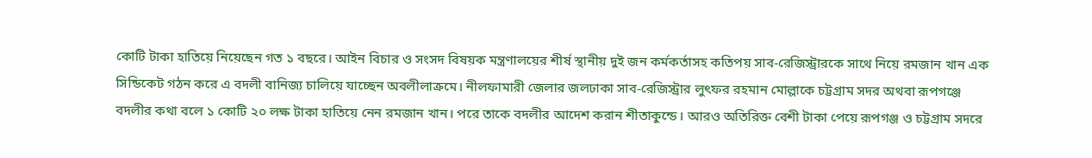কোটি টাকা হাতিয়ে নিয়েছেন গত ১ বছরে। আইন বিচার ও সংসদ বিষয়ক মন্ত্রণালয়ের শীর্ষ স্থানীয় দুই জন কর্মকর্তাসহ কতিপয় সাব-রেজিস্ট্রারকে সাথে নিয়ে রমজান খান এক সিন্ডিকেট গঠন করে এ বদলী বানিজ্য চালিয়ে যাচ্ছেন অবলীলাক্রমে। নীলফামারী জেলার জলঢাকা সাব-রেজিস্ট্রার লুৎফর রহমান মোল্লাকে চট্টগ্রাম সদর অথবা রূপগঞ্জে বদলীর কথা বলে ১ কোটি ২০ লক্ষ টাকা হাতিয়ে নেন রমজান খান। পরে তাকে বদলীর আদেশ করান শীতাকুন্ডে। আরও অতিরিক্ত বেশী টাকা পেয়ে রূপগঞ্জ ও চট্টগ্রাম সদরে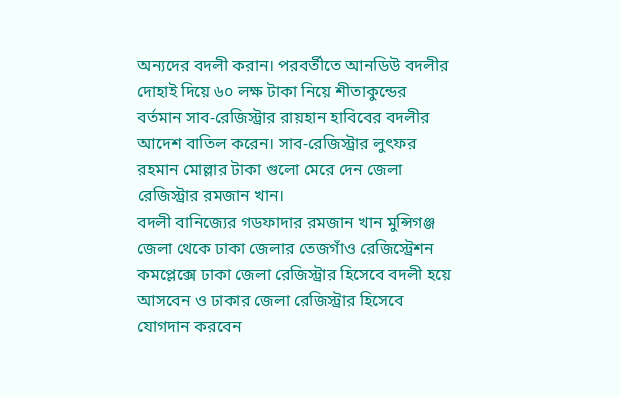অন্যদের বদলী করান। পরবর্তীতে আনডিউ বদলীর দোহাই দিয়ে ৬০ লক্ষ টাকা নিয়ে শীতাকুন্ডের বর্তমান সাব-রেজিস্ট্রার রায়হান হাবিবের বদলীর আদেশ বাতিল করেন। সাব-রেজিস্ট্রার লুৎফর রহমান মোল্লার টাকা গুলো মেরে দেন জেলা রেজিস্ট্রার রমজান খান।
বদলী বানিজ্যের গডফাদার রমজান খান মুন্সিগঞ্জ জেলা থেকে ঢাকা জেলার তেজগাঁও রেজিস্ট্রেশন কমপ্লেক্সে ঢাকা জেলা রেজিস্ট্রার হিসেবে বদলী হয়ে আসবেন ও ঢাকার জেলা রেজিস্ট্রার হিসেবে যোগদান করবেন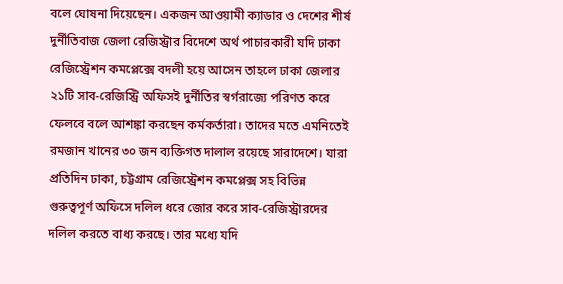বলে ঘোষনা দিয়েছেন। একজন আওয়ামী ক্যাডার ও দেশের শীর্ষ দুর্নীতিবাজ জেলা রেজিস্ট্রার বিদেশে অর্থ পাচারকারী যদি ঢাকা রেজিস্ট্রেশন কমপ্লেক্সে বদলী হয়ে আসেন তাহলে ঢাকা জেলার ২১টি সাব-রেজিস্ট্রি অফিসই দুর্নীতির স্বর্গরাজ্যে পরিণত করে ফেলবে বলে আশঙ্কা করছেন কর্মকর্তারা। তাদের মতে এমনিতেই রমজান খানের ৩০ জন ব্যক্তিগত দালাল রয়েছে সারাদেশে। যারা প্রতিদিন ঢাকা, চট্টগ্রাম রেজিস্ট্রেশন কমপ্লেক্স সহ বিভিন্ন গুরুত্বপূর্ণ অফিসে দলিল ধরে জোর করে সাব-রেজিস্ট্রারদের দলিল করতে বাধ্য করছে। তার মধ্যে যদি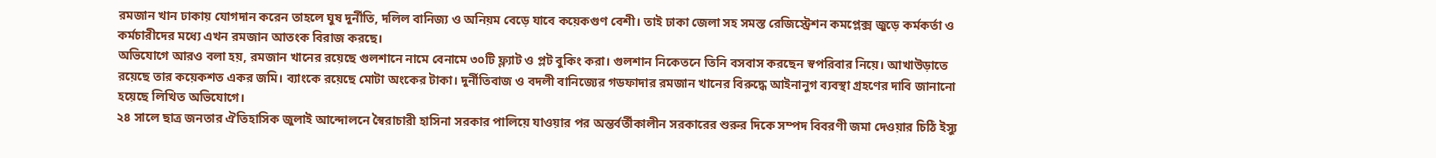রমজান খান ঢাকায় যোগদান করেন তাহলে ঘুষ দুর্নীতি, দলিল বানিজ্য ও অনিয়ম বেড়ে যাবে কয়েকগুণ বেশী। তাই ঢাকা জেলা সহ সমস্ত রেজিস্ট্রেশন কমপ্লেক্স জুড়ে কর্মকর্তা ও কর্মচারীদের মধ্যে এখন রমজান আতংক বিরাজ করছে।
অভিযোগে আরও বলা হয়, রমজান খানের রয়েছে গুলশানে নামে বেনামে ৩০টি ফ্ল্যাট ও প্লট বুকিং করা। গুলশান নিকেতনে তিনি বসবাস করছেন স্বপরিবার নিয়ে। আখাউড়াতে রয়েছে তার কয়েকশত একর জমি। ব্যাংকে রয়েছে মোটা অংকের টাকা। দুর্নীতিবাজ ও বদলী বানিজ্যের গডফাদার রমজান খানের বিরুদ্ধে আইনানুগ ব্যবস্থা গ্রহণের দাবি জানানো হয়েছে লিখিত অভিযোগে।
২৪ সালে ছাত্র জনতার ঐতিহাসিক জুলাই আন্দোলনে স্বৈরাচারী হাসিনা সরকার পালিয়ে যাওয়ার পর অন্তর্বর্তীকালীন সরকারের শুরুর দিকে সম্পদ বিবরণী জমা দেওয়ার চিঠি ইস্যু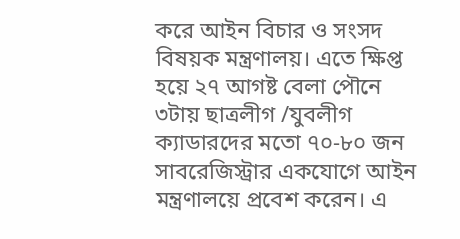করে আইন বিচার ও সংসদ বিষয়ক মন্ত্রণালয়। এতে ক্ষিপ্ত হয়ে ২৭ আগষ্ট বেলা পৌনে ৩টায় ছাত্রলীগ /যুবলীগ ক্যাডারদের মতো ৭০-৮০ জন সাবরেজিস্ট্রার একযোগে আইন মন্ত্রণালয়ে প্রবেশ করেন। এ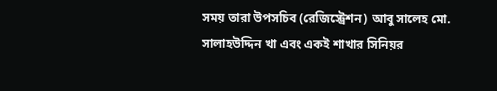সময় তারা উপসচিব (রেজিস্ট্রেশন) আবু সালেহ মো. সালাহউদ্দিন খা এবং একই শাখার সিনিয়র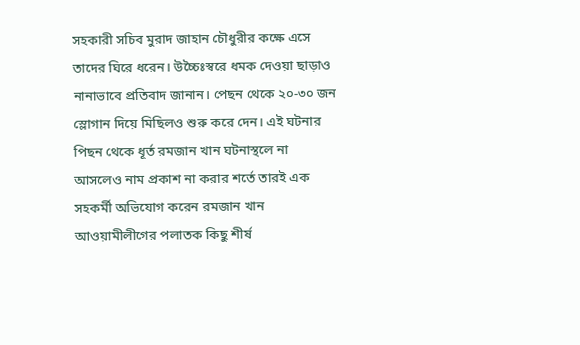সহকারী সচিব মুরাদ জাহান চৌধুরীর কক্ষে এসে তাদের ঘিরে ধরেন। উচ্চৈঃস্বরে ধমক দেওয়া ছাড়াও নানাভাবে প্রতিবাদ জানান। পেছন থেকে ২০-৩০ জন স্লোগান দিয়ে মিছিলও শুরু করে দেন। এই ঘটনার পিছন থেকে ধূর্ত রমজান খান ঘটনাস্থলে না আসলেও নাম প্রকাশ না করার শর্তে তারই এক সহকর্মী অভিযোগ করেন রমজান খান আওয়ামীলীগের পলাতক কিছু শীর্ষ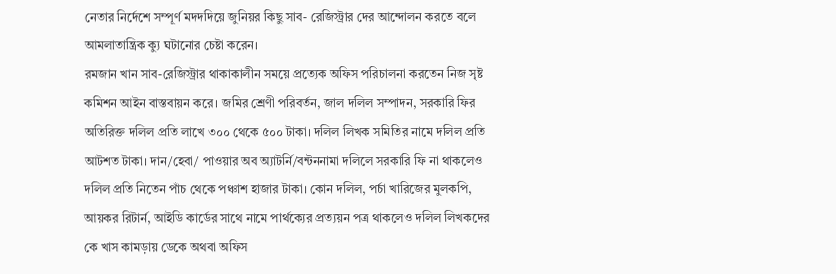নেতার নির্দেশে সম্পূর্ণ মদদদিয়ে জুনিয়র কিছু সাব- রেজিস্ট্রার দের আন্দোলন করতে বলে আমলাতান্ত্রিক ক্যু ঘটানোর চেষ্টা করেন।
রমজান খান সাব-রেজিস্ট্রার থাকাকালীন সময়ে প্রত্যেক অফিস পরিচালনা করতেন নিজ সৃষ্ট কমিশন আইন বাস্তবায়ন করে। জমির শ্রেণী পরিবর্তন, জাল দলিল সম্পাদন, সরকারি ফির অতিরিক্ত দলিল প্রতি লাখে ৩০০ থেকে ৫০০ টাকা। দলিল লিখক সমিতির নামে দলিল প্রতি আটশত টাকা। দান/হেবা/ পাওয়ার অব অ্যাটর্নি/বন্টননামা দলিলে সরকারি ফি না থাকলেও দলিল প্রতি নিতেন পাঁচ থেকে পঞ্চাশ হাজার টাকা। কোন দলিল, পর্চা খারিজের মুলকপি, আয়কর রিটার্ন, আইডি কার্ডের সাথে নামে পার্থক্যের প্রত্যয়ন পত্র থাকলেও দলিল লিখকদের কে খাস কামড়ায় ডেকে অথবা অফিস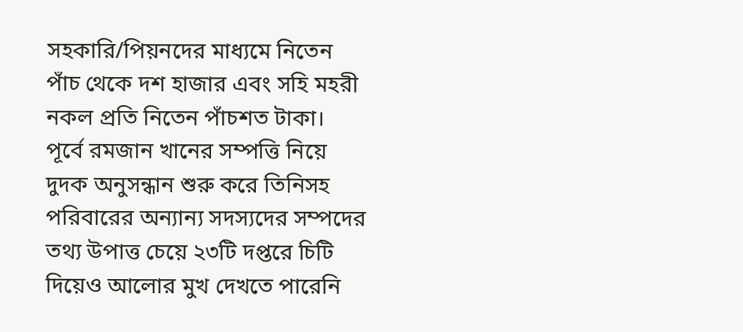সহকারি/পিয়নদের মাধ্যমে নিতেন পাঁচ থেকে দশ হাজার এবং সহি মহরী নকল প্রতি নিতেন পাঁচশত টাকা।
পূর্বে রমজান খানের সম্পত্তি নিয়ে দুদক অনুসন্ধান শুরু করে তিনিসহ পরিবারের অন্যান্য সদস্যদের সম্পদের তথ্য উপাত্ত চেয়ে ২৩টি দপ্তরে চিটি দিয়েও আলোর মুখ দেখতে পারেনি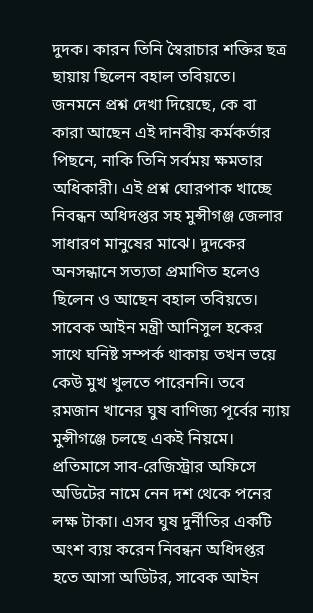দুদক। কারন তিনি স্বৈরাচার শক্তির ছত্র ছায়ায় ছিলেন বহাল তবিয়তে।
জনমনে প্রশ্ন দেখা দিয়েছে, কে বা কারা আছেন এই দানবীয় কর্মকর্তার পিছনে, নাকি তিনি সর্বময় ক্ষমতার অধিকারী। এই প্রশ্ন ঘোরপাক খাচ্ছে নিবন্ধন অধিদপ্তর সহ মুন্সীগঞ্জ জেলার সাধারণ মানুষের মাঝে। দুদকের অনসন্ধানে সত্যতা প্রমাণিত হলেও ছিলেন ও আছেন বহাল তবিয়তে।
সাবেক আইন মন্ত্রী আনিসুল হকের সাথে ঘনিষ্ট সম্পর্ক থাকায় তখন ভয়ে কেউ মুখ খুলতে পারেননি। তবে রমজান খানের ঘুষ বাণিজ্য পূর্বের ন্যায় মুন্সীগঞ্জে চলছে একই নিয়মে।
প্রতিমাসে সাব-রেজিস্ট্রার অফিসে অডিটের নামে নেন দশ থেকে পনের লক্ষ টাকা। এসব ঘুষ দুর্নীতির একটি অংশ ব্যয় করেন নিবন্ধন অধিদপ্তর হতে আসা অডিটর, সাবেক আইন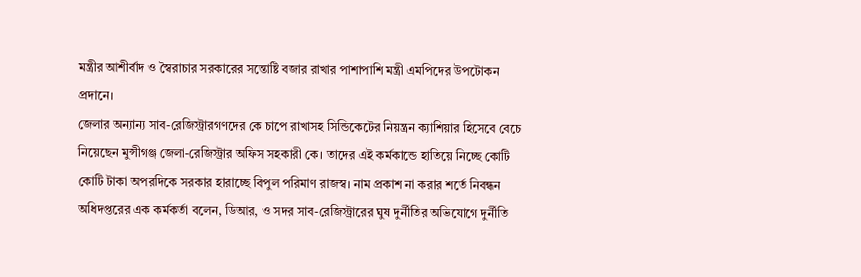মন্ত্রীর আশীর্বাদ ও স্বৈরাচার সরকারের সন্তোষ্টি বজার রাখার পাশাপাশি মন্ত্রী এমপিদের উপটোকন প্রদানে।
জেলার অন্যান্য সাব-রেজিস্ট্রারগণদের কে চাপে রাখাসহ সিন্ডিকেটের নিয়ন্ত্রন ক্যাশিয়ার হিসেবে বেচে নিয়েছেন মুন্সীগঞ্জ জেলা-রেজিস্ট্রার অফিস সহকারী কে। তাদের এই কর্মকান্ডে হাতিয়ে নিচ্ছে কোটি কোটি টাকা অপরদিকে সরকার হারাচ্ছে বিপুল পরিমাণ রাজস্ব। নাম প্রকাশ না করার শর্তে নিবন্ধন অধিদপ্তরের এক কর্মকর্তা বলেন, ডিআর, ও সদর সাব-রেজিস্ট্রারের ঘুষ দুর্নীতির অভিযোগে দুর্নীতি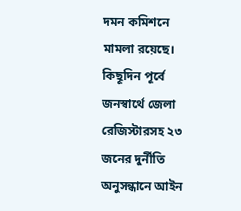দমন কমিশনে মামলা রয়েছে। কিছূদিন পূর্বে জনস্বার্থে জেলা রেজিস্টারসহ ২৩ জনের দুর্নীতি অনুসন্ধানে আইন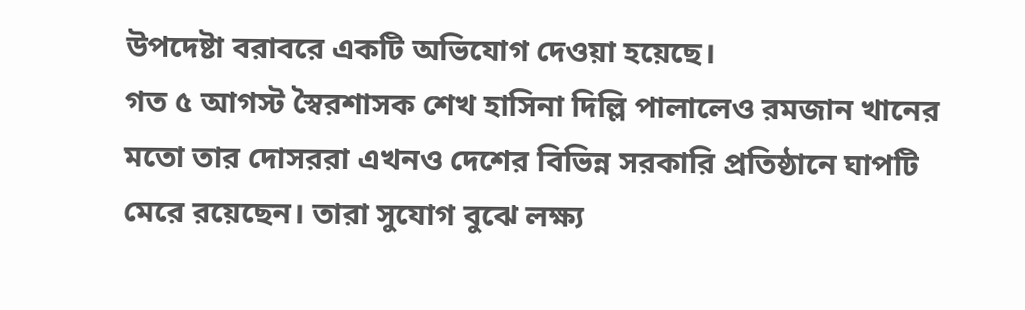উপদেষ্টা বরাবরে একটি অভিযোগ দেওয়া হয়েছে।
গত ৫ আগস্ট স্বৈরশাসক শেখ হাসিনা দিল্লি পালালেও রমজান খানের মতো তার দোসররা এখনও দেশের বিভিন্ন সরকারি প্রতিষ্ঠানে ঘাপটি মেরে রয়েছেন। তারা সুযোগ বুঝে লক্ষ্য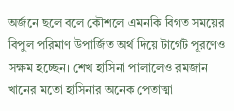অর্জনে ছলে বলে কৌশলে এমনকি বিগত সময়ের বিপুল পরিমাণ উপার্জিত অর্থ দিয়ে টার্গেট পূরণেও সক্ষম হচ্ছেন। শেখ হাসিনা পালালেও রমজান খানের মতো হাসিনার অনেক পেতাত্মা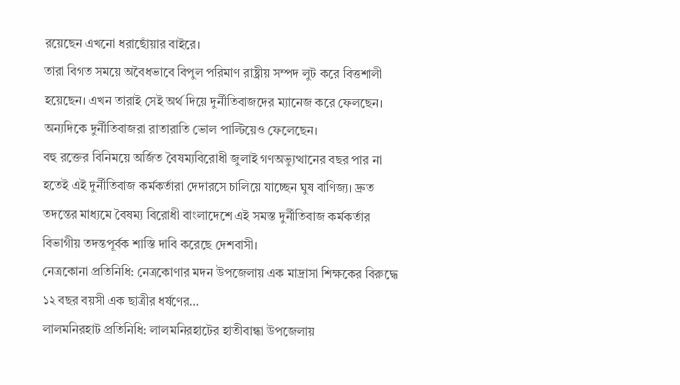রয়েছেন এখনো ধরাছোঁয়ার বাইরে।
তারা বিগত সময়ে অবৈধভাবে বিপুল পরিমাণ রাষ্ট্রীয় সম্পদ লুট করে বিত্তশালী হয়েছেন। এখন তারাই সেই অর্থ দিয়ে দুর্নীতিবাজদের ম্যানেজ করে ফেলছেন। অন্যদিকে দুর্নীতিবাজরা রাতারাতি ভোল পাল্টিয়েও ফেলেছেন।
বহু রক্তের বিনিময়ে অর্জিত বৈষম্যবিরোধী জুলাই গণঅভ্যুত্থানের বছর পার না হতেই এই দুর্নীতিবাজ কর্মকর্তারা দেদারসে চালিয়ে যাচ্ছেন ঘুষ বাণিজ্য। দ্রুত তদন্তের মাধ্যমে বৈষম্য বিরোধী বাংলাদেশে এই সমস্ত দুর্নীতিবাজ কর্মকর্তার বিভাগীয় তদন্তপূর্বক শাস্তি দাবি করেছে দেশবাসী।
নেত্রকোনা প্রতিনিধি: নেত্রকোণার মদন উপজেলায় এক মাদ্রাসা শিক্ষকের বিরুদ্ধে ১২ বছর বয়সী এক ছাত্রীর ধর্ষণের…
লালমনিরহাট প্রতিনিধি: লালমনিরহাটের হাতীবান্ধা উপজেলায়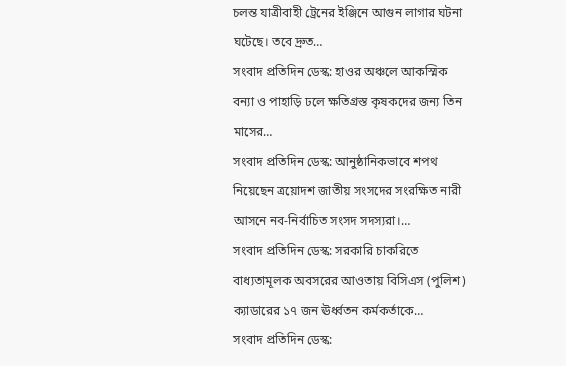চলন্ত যাত্রীবাহী ট্রেনের ইঞ্জিনে আগুন লাগার ঘটনা ঘটেছে। তবে দ্রুত…
সংবাদ প্রতিদিন ডেস্ক: হাওর অঞ্চলে আকস্মিক বন্যা ও পাহাড়ি ঢলে ক্ষতিগ্রস্ত কৃষকদের জন্য তিন মাসের…
সংবাদ প্রতিদিন ডেস্ক: আনুষ্ঠানিকভাবে শপথ নিয়েছেন ত্রয়োদশ জাতীয় সংসদের সংরক্ষিত নারী আসনে নব-নির্বাচিত সংসদ সদস্যরা।…
সংবাদ প্রতিদিন ডেস্ক: সরকারি চাকরিতে বাধ্যতামূলক অবসরের আওতায় বিসিএস (পুলিশ) ক্যাডারের ১৭ জন ঊর্ধ্বতন কর্মকর্তাকে…
সংবাদ প্রতিদিন ডেস্ক: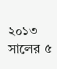২০১৩ সালের ৫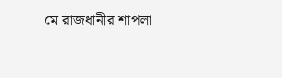মে রাজধানীর শাপলা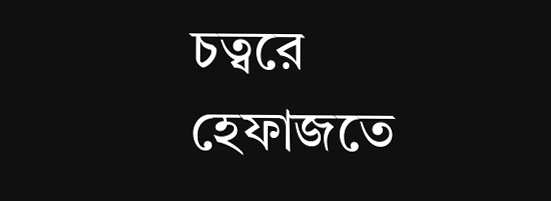চত্বরে হেফাজতে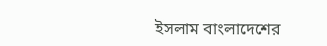ইসলাম বাংলাদেশের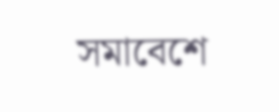সমাবেশে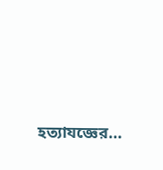হত্যাযজ্ঞের…